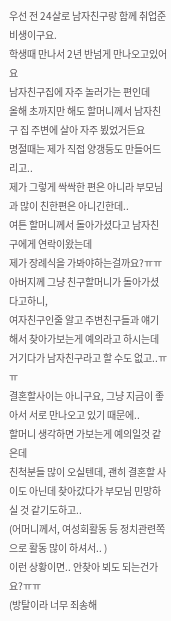우선 전 24살로 남자친구랑 함께 취업준비생이구요.
학생때 만나서 2년 반넘게 만나오고있어요
남자친구집에 자주 놀러가는 편인데
올해 초까지만 해도 할머니께서 남자친구 집 주변에 살아 자주 뵜었거든요
명절때는 제가 직접 양갱등도 만들어드리고..
제가 그렇게 싹싹한 편은 아니라 부모님과 많이 친한편은 아니긴한데..
여튼 할머니께서 돌아가셨다고 남자친구에게 연락이왔는데
제가 장례식을 가봐야하는걸까요?ㅠㅠ
아버지께 그냥 친구할머니가 돌아가셨다고하니,
여자친구인줄 알고 주변친구들과 얘기해서 찾아가보는게 예의라고 하시는데
거기다가 남자친구라고 할 수도 없고..ㅠㅠ
결혼할사이는 아니구요, 그냥 지금이 좋아서 서로 만나오고 있기 때문에..
할머니 생각하면 가보는게 예의일것 같은데
친척분들 많이 오실텐데, 괜히 결혼할 사이도 아닌데 찾아갔다가 부모님 민망하실 것 같기도하고..
(어머니께서, 여성회활동 등 정치관련쪽으로 활동 많이 하셔서.. )
이런 상황이면.. 안찾아 뵈도 되는건가요?ㅠㅠ
(방탈이라 너무 죄송해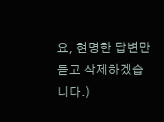요, 현명한 답변만 듣고 삭제하겠습니다.)